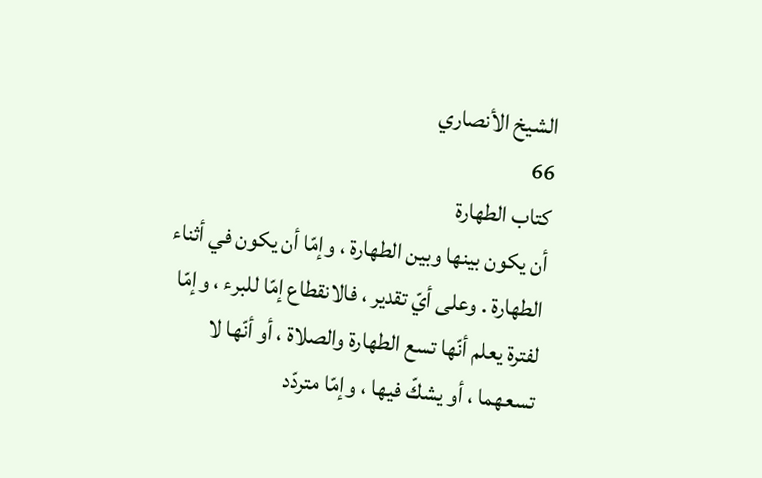الشيخ الأنصاري
66
كتاب الطهارة
أن يكون بينها وبين الطهارة ، وإمّا أن يكون في أثناء الطهارة . وعلى أيّ تقدير ، فالانقطاع إمّا للبرء ، وإمّا لفترة يعلم أنّها تسع الطهارة والصلاة ، أو أنّها لا تسعهما ، أو يشكّ فيها ، وإمّا متردّد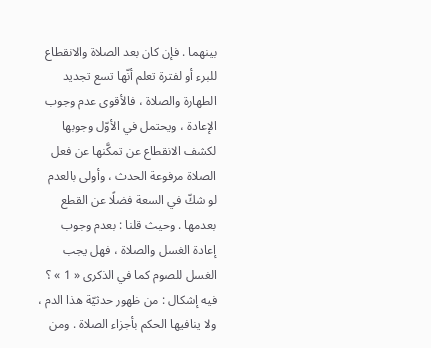بينهما . فإن كان بعد الصلاة والانقطاع للبرء أو لفترة تعلم أنّها تسع تجديد الطهارة والصلاة ، فالأقوى عدم وجوب الإعادة ، ويحتمل في الأوّل وجوبها لكشف الانقطاع عن تمكَّنها عن فعل الصلاة مرفوعة الحدث ، وأولى بالعدم لو شكّ في السعة فضلًا عن القطع بعدمها . وحيث قلنا : بعدم وجوب إعادة الغسل والصلاة ، فهل يجب الغسل للصوم كما في الذكرى « 1 » ؟ فيه إشكال : من ظهور حدثيّة هذا الدم ، ولا ينافيها الحكم بأجزاء الصلاة . ومن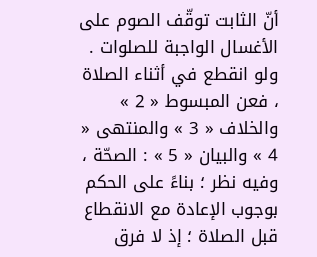أنّ الثابت توقّف الصوم على الأغسال الواجبة للصلوات . ولو انقطع في أثناء الصلاة ، فعن المبسوط « 2 » والخلاف « 3 » والمنتهى « 4 » والبيان « 5 » : الصحّة ، وفيه نظر ؛ بناءً على الحكم بوجوب الإعادة مع الانقطاع قبل الصلاة ؛ إذ لا فرق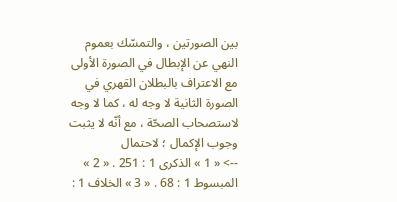بين الصورتين ، والتمسّك بعموم النهي عن الإبطال في الصورة الأولى مع الاعتراف بالبطلان القهري في الصورة الثانية لا وجه له ، كما لا وجه لاستصحاب الصحّة ، مع أنّه لا يثبت وجوب الإكمال ؛ لاحتمال
--> « 1 » الذكرى 1 : 251 . « 2 » المبسوط 1 : 68 . « 3 » الخلاف 1 :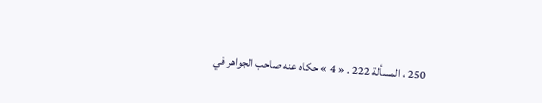250 ، المسألة 222 . « 4 » حكاه عنه صاحب الجواهر في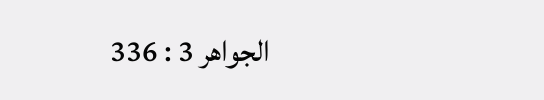الجواهر 3 : 336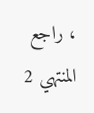، راجع المنتهي 2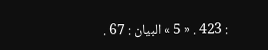: 423 . « 5 » البيان : 67 .